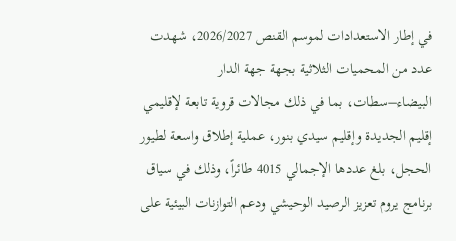في إطار الاستعدادات لموسم القنص 2026/2027، شهدت عدد من المحميات الثلاثية بجهة جهة الدار البيضاء–سطات، بما في ذلك مجالات قروية تابعة لإقليمي إقليم الجديدة وإقليم سيدي بنور، عملية إطلاق واسعة لطيور الحجل، بلغ عددها الإجمالي 4015 طائراً، وذلك في سياق برنامج يروم تعزيز الرصيد الوحيشي ودعم التوازنات البيئية على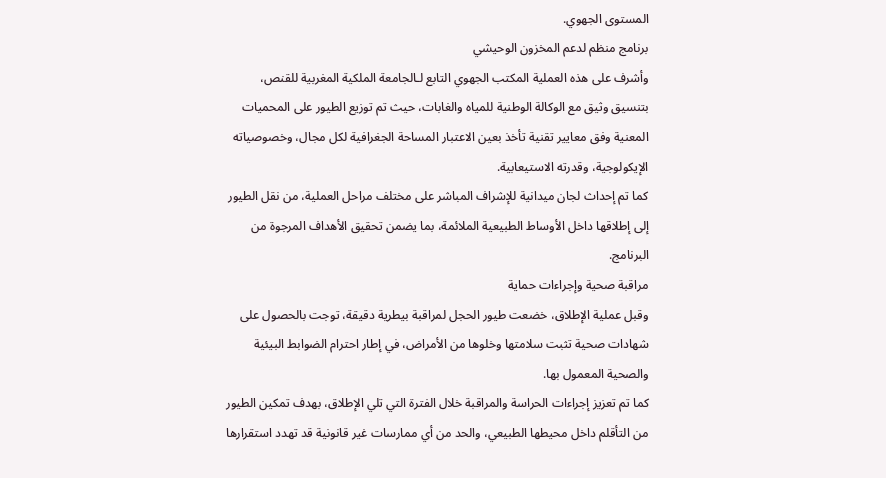المستوى الجهوي.
برنامج منظم لدعم المخزون الوحيشي
وأشرف على هذه العملية المكتب الجهوي التابع لـالجامعة الملكية المغربية للقنص، بتنسيق وثيق مع الوكالة الوطنية للمياه والغابات، حيث تم توزيع الطيور على المحميات المعنية وفق معايير تقنية تأخذ بعين الاعتبار المساحة الجغرافية لكل مجال، وخصوصياته الإيكولوجية، وقدرته الاستيعابية.
كما تم إحداث لجان ميدانية للإشراف المباشر على مختلف مراحل العملية، من نقل الطيور إلى إطلاقها داخل الأوساط الطبيعية الملائمة، بما يضمن تحقيق الأهداف المرجوة من البرنامج.
مراقبة صحية وإجراءات حماية
وقبل عملية الإطلاق، خضعت طيور الحجل لمراقبة بيطرية دقيقة، توجت بالحصول على شهادات صحية تثبت سلامتها وخلوها من الأمراض، في إطار احترام الضوابط البيئية والصحية المعمول بها.
كما تم تعزيز إجراءات الحراسة والمراقبة خلال الفترة التي تلي الإطلاق، بهدف تمكين الطيور من التأقلم داخل محيطها الطبيعي، والحد من أي ممارسات غير قانونية قد تهدد استقرارها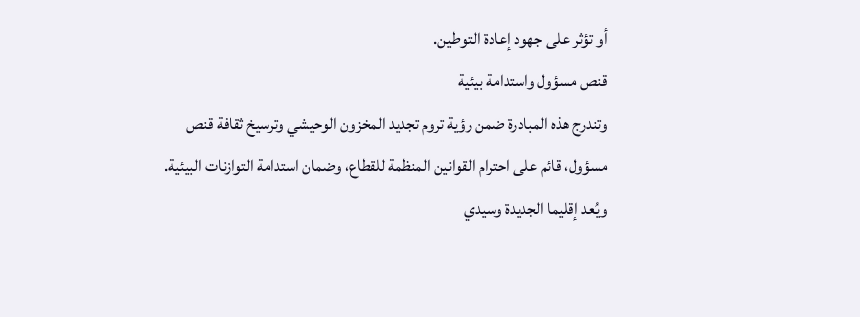أو تؤثر على جهود إعادة التوطين.
قنص مسؤول واستدامة بيئية
وتندرج هذه المبادرة ضمن رؤية تروم تجديد المخزون الوحيشي وترسيخ ثقافة قنص مسؤول، قائم على احترام القوانين المنظمة للقطاع، وضمان استدامة التوازنات البيئية.
ويُعد إقليما الجديدة وسيدي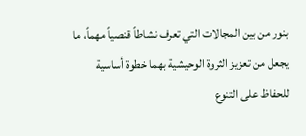بنور من بين المجالات التي تعرف نشاطاً قنصياً مهماً، ما يجعل من تعزيز الثروة الوحيشية بهما خطوة أساسية للحفاظ على التنوع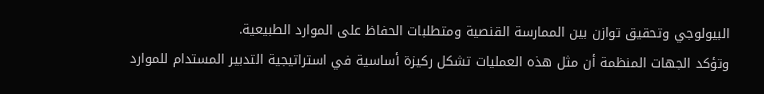البيولوجي وتحقيق توازن بين الممارسة القنصية ومتطلبات الحفاظ على الموارد الطبيعية.
وتؤكد الجهات المنظمة أن مثل هذه العمليات تشكل ركيزة أساسية في استراتيجية التدبير المستدام للموارد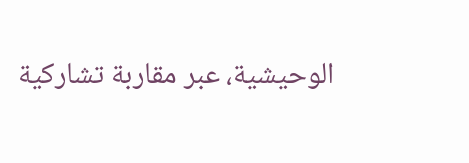الوحيشية، عبر مقاربة تشاركية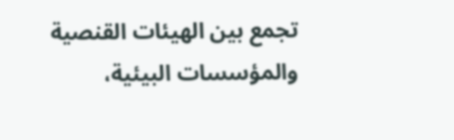تجمع بين الهيئات القنصية والمؤسسات البيئية،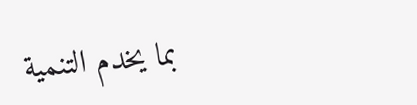بما يخدم التنمية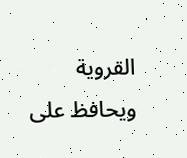القروية ويحافظ على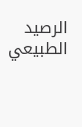الرصيد الطبيعي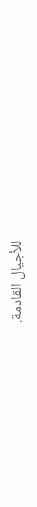للأجيال القادمة.